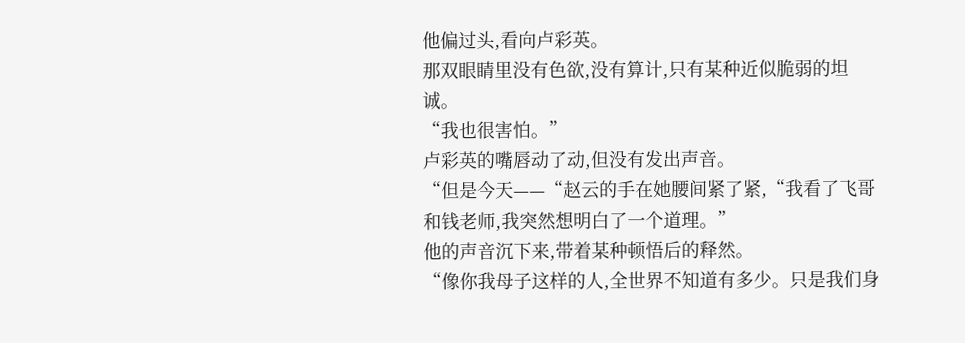他偏过头,看向卢彩英。
那双眼睛里没有色欲,没有算计,只有某种近似脆弱的坦诚。
“我也很害怕。”
卢彩英的嘴唇动了动,但没有发出声音。
“但是今天——“赵云的手在她腰间紧了紧,“我看了飞哥和钱老师,我突然想明白了一个道理。”
他的声音沉下来,带着某种顿悟后的释然。
“像你我母子这样的人,全世界不知道有多少。只是我们身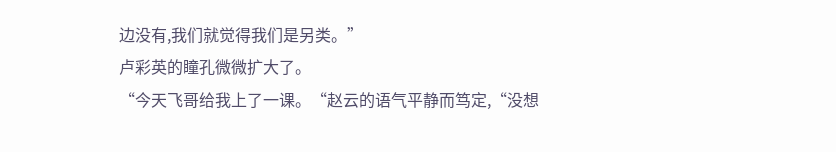边没有,我们就觉得我们是另类。”
卢彩英的瞳孔微微扩大了。
“今天飞哥给我上了一课。“赵云的语气平静而笃定,“没想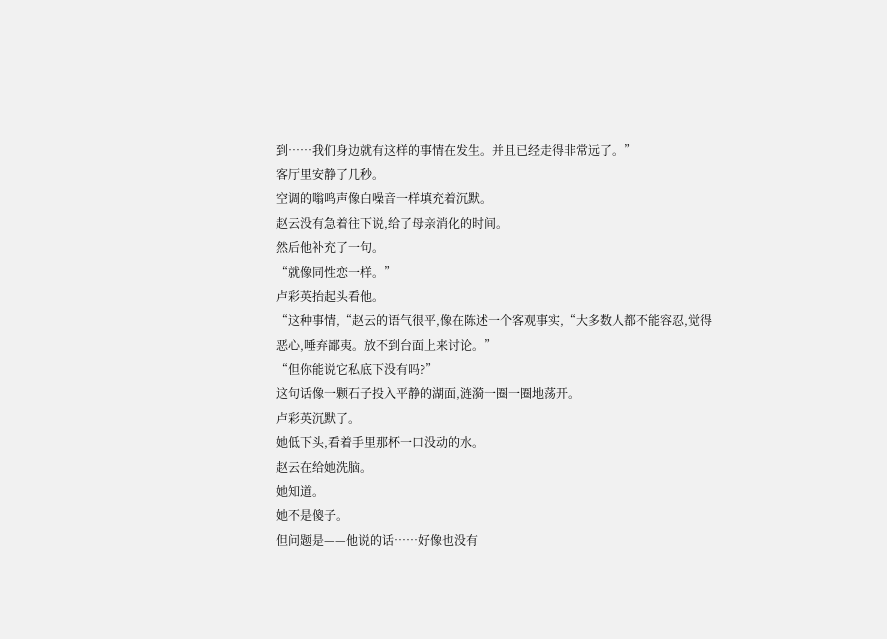到……我们身边就有这样的事情在发生。并且已经走得非常远了。”
客厅里安静了几秒。
空调的嗡鸣声像白噪音一样填充着沉默。
赵云没有急着往下说,给了母亲消化的时间。
然后他补充了一句。
“就像同性恋一样。”
卢彩英抬起头看他。
“这种事情,“赵云的语气很平,像在陈述一个客观事实,“大多数人都不能容忍,觉得恶心,唾弃鄙夷。放不到台面上来讨论。”
“但你能说它私底下没有吗?”
这句话像一颗石子投入平静的湖面,涟漪一圈一圈地荡开。
卢彩英沉默了。
她低下头,看着手里那杯一口没动的水。
赵云在给她洗脑。
她知道。
她不是傻子。
但问题是——他说的话……好像也没有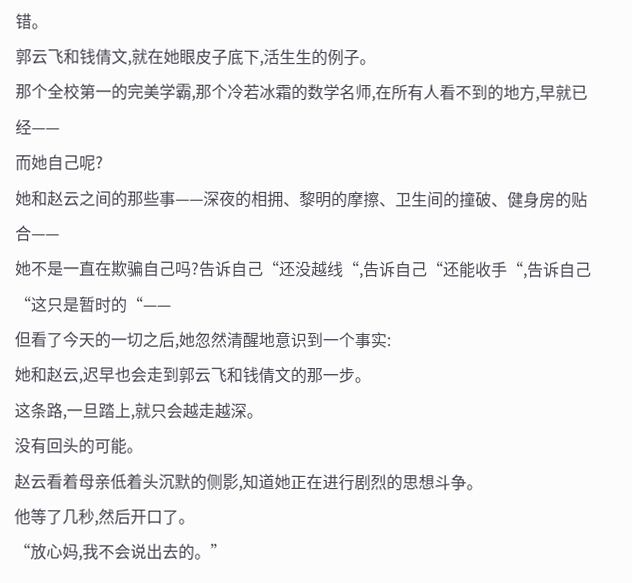错。
郭云飞和钱倩文,就在她眼皮子底下,活生生的例子。
那个全校第一的完美学霸,那个冷若冰霜的数学名师,在所有人看不到的地方,早就已经——
而她自己呢?
她和赵云之间的那些事——深夜的相拥、黎明的摩擦、卫生间的撞破、健身房的贴合——
她不是一直在欺骗自己吗?告诉自己“还没越线“,告诉自己“还能收手“,告诉自己“这只是暂时的“——
但看了今天的一切之后,她忽然清醒地意识到一个事实:
她和赵云,迟早也会走到郭云飞和钱倩文的那一步。
这条路,一旦踏上,就只会越走越深。
没有回头的可能。
赵云看着母亲低着头沉默的侧影,知道她正在进行剧烈的思想斗争。
他等了几秒,然后开口了。
“放心妈,我不会说出去的。”